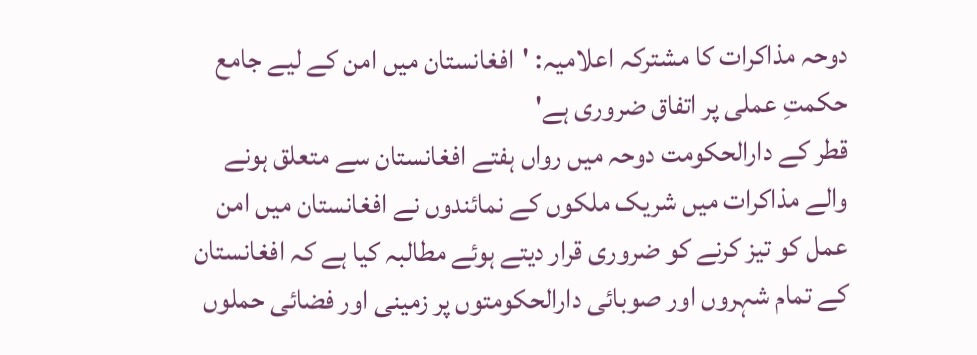دوحہ مذاکرات کا مشترکہ اعلامیہ: 'افغانستان میں امن کے لیے جامع حکمتِ عملی پر اتفاق ضروری ہے'
قطر کے دارالحکومت دوحہ میں رواں ہفتے افغانستان سے متعلق ہونے والے مذاکرات میں شریک ملکوں کے نمائندوں نے افغانستان میں امن عمل کو تیز کرنے کو ضروری قرار دیتے ہوئے مطالبہ کیا ہے کہ افغانستان کے تمام شہروں اور صوبائی دارالحکومتوں پر زمینی اور فضائی حملوں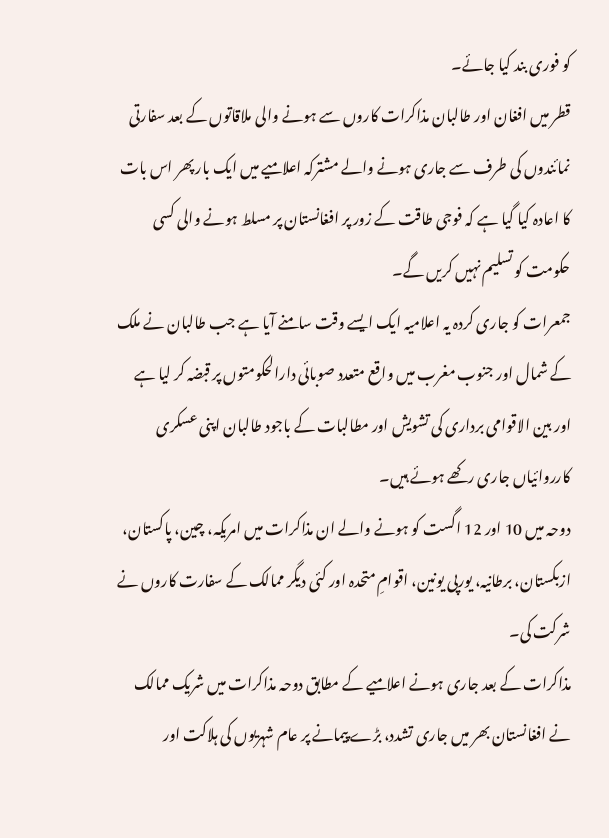کو فوری بند کیا جائے۔
قطر میں افغان اور طالبان مذاکرات کاروں سے ہونے والی ملاقاتوں کے بعد سفارتی نمائندوں کی طرف سے جاری ہونے والے مشترکہ اعلامیے میں ایک بار پھر اس بات کا اعادہ کیا گیا ہے کہ فوجی طاقت کے زور پر افغانستان پر مسلط ہونے والی کسی حکومت کو تسلیم نہیں کریں گے۔
جمعرات کو جاری کردہ یہ اعلامیہ ایک ایسے وقت سامنے آیا ہے جب طالبان نے ملک کے شمال اور جنوب مغرب میں واقع متعدد صوبائی دارالحکومتوں پر قبضہ کر لیا ہے اور بین الاقوامی برداری کی تشویش اور مطالبات کے باجود طالبان اپنی عسکری کارروائیاں جاری رکھے ہوئے ہیں۔
دوحہ میں 10 اور 12 اگست کو ہونے والے ان مذاکرات میں امریکہ، چین، پاکستان، ازبکستان، برطانیہ، یورپی یونین، اقوامِ متحدہ اور کئی دیگر ممالک کے سفارت کاروں نے شرکت کی۔
مذاکرات کے بعد جاری ہونے اعلامیے کے مطابق دوحہ مذاکرات میں شریک ممالک نے افغانستان بھر میں جاری تشدد، بڑے پیمانے پر عام شہریوں کی ہلاکت اور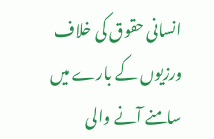انسانی حقوق کی خلاف ورزیوں کے بارے میں سامنے آنے والی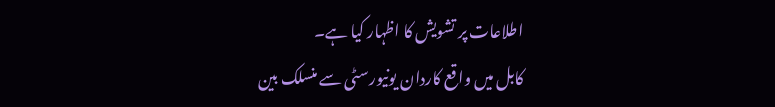اطلاعات پر تشویش کا اظہار کیا ہے۔
کابل میں واقع کاردان یونیورسٹی سے منسلک بین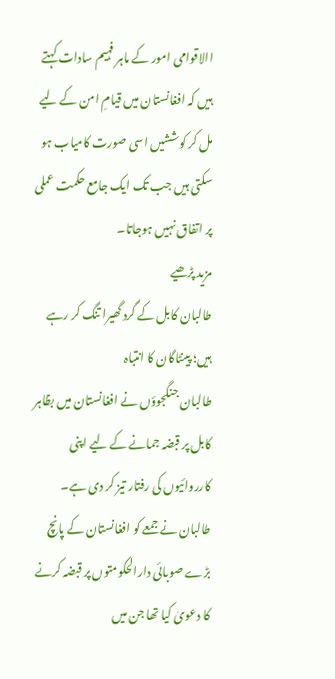االاقوامی امور کے ماہر فہیم سادات کہتے ہیں کہ افغانستان میں قیامِ امن کے لیے مل کر کوششیں اسی صورت کامیاب ہو سکتی ہیں جب تک ایک جامع حکمت عملی پر اتفاق نہیں ہوجاتا۔
مزید پڑھیے
طالبان کابل کے گرد گھیرا تنگ کر رہے ہیں؛ پینٹاگان کا انتباہ
طالبان جنگجوؤں نے افغانستان میں بظاہر کابل پر قبضہ جمانے کے لیے اپنی کارروائیوں کی رفتار تیز کر دی ہے۔
طالبان نے جمعے کو افغانستان کے پانچ بڑے صوبائی دارالحکومتوں پر قبضہ کرنے کا دعویٰ کیا تھا جن میں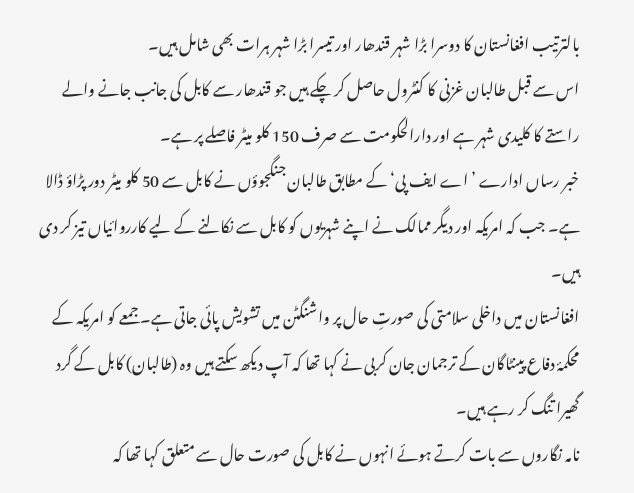بالترتیب افغانستان کا دوسرا بڑا شہر قندھار اور تیسرا بڑا شہر ہرات بھی شامل ہیں۔
اس سے قبل طالبان غزنی کا کنٹرول حاصل کر چکے ہیں جو قندھار سے کابل کی جانب جانے والے راستے کا کلیدی شہر ہے اور دارالحکومت سے صرف 150 کلو میٹر فاصلے پر ہے۔
خبر رساں ادارے ’اے ایف پی‘ کے مطابق طالبان جنگجوؤں نے کابل سے 50 کلو میٹر دور پڑاؤ ڈالا ہے۔ جب کہ امریکہ اور دیگر ممالک نے اپنے شہریوں کو کابل سے نکالنے کے لیے کارروائیاں تیز کر دی ہیں۔
افغانستان میں داخلی سلامتی کی صورتِ حال پر واشنگٹن میں تشویش پائی جاتی ہے۔ جمعے کو امریکہ کے محکمۂ دفاع پینٹاگان کے ترجمان جان کربی نے کہا تھا کہ آپ دیکھ سکتے ہیں وہ (طالبان) کابل کے گرد گھیرا تنگ کر رہے ہیں۔
نامہ نگاروں سے بات کرتے ہوئے انہوں نے کابل کی صورت حال سے متعلق کہا تھا کہ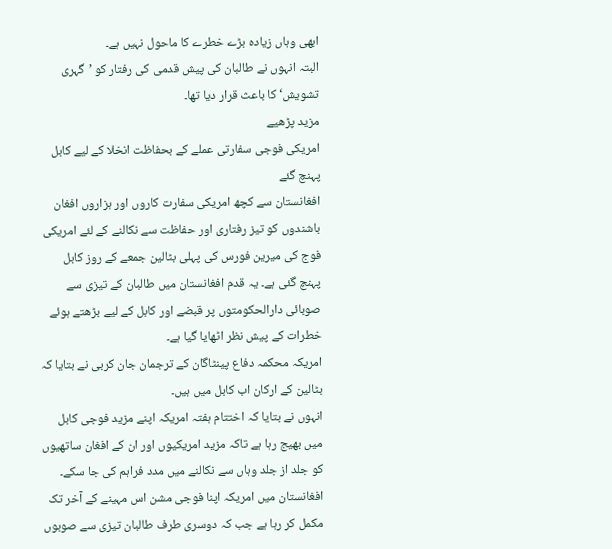ابھی وہاں زیادہ بڑے خطرے کا ماحول نہیں ہے۔
البتہ انہوں نے طالبان کی پیش قدمی کی رفتار کو ’گہری تشویش‘ کا باعث قرار دیا تھا۔
مزید پڑھیے
امریکی فوجی سفارتی عملے کے بحفاظت انخلا کے لیے کابل پہنچ گئے
افغانستان سے کچھ امریکی سفارت کاروں اور ہزاروں افغان باشندوں کو تیز رفتاری اور حفاظت سے نکالنے کے لئے امریکی فوج کی میرین فورس کی پہلی بٹالین جمعے کے روز کابل پہنچ گئی ہے۔ یہ قدم افغانستان میں طالبان کے تیزی سے صوبائی دارالحکومتوں پر قبضے اور کابل کے لیے بڑھتے ہوئے خطرات کے پیش نظر اٹھایا گیا ہے۔
امریکہ محکمہ دفاع پینٹاگان کے ترجمان جان کربی نے بتایا کہ بٹالین کے ارکان اب کابل میں ہیں۔
انہوں نے بتایا کہ اختتام ہفتہ امریکہ اپنے مزید فوجی کابل میں بھیج رہا ہے تاکہ مزید امریکیوں اور ان کے افغان ساتھیوں کو جلد از جلد وہاں سے نکالنے میں مدد فراہم کی جا سکے۔
افغانستان میں امریکہ اپنا فوجی مشن اس مہینے کے آخر تک مکمل کر رہا ہے جب کہ دوسری طرف طالبان تیزی سے صوبوں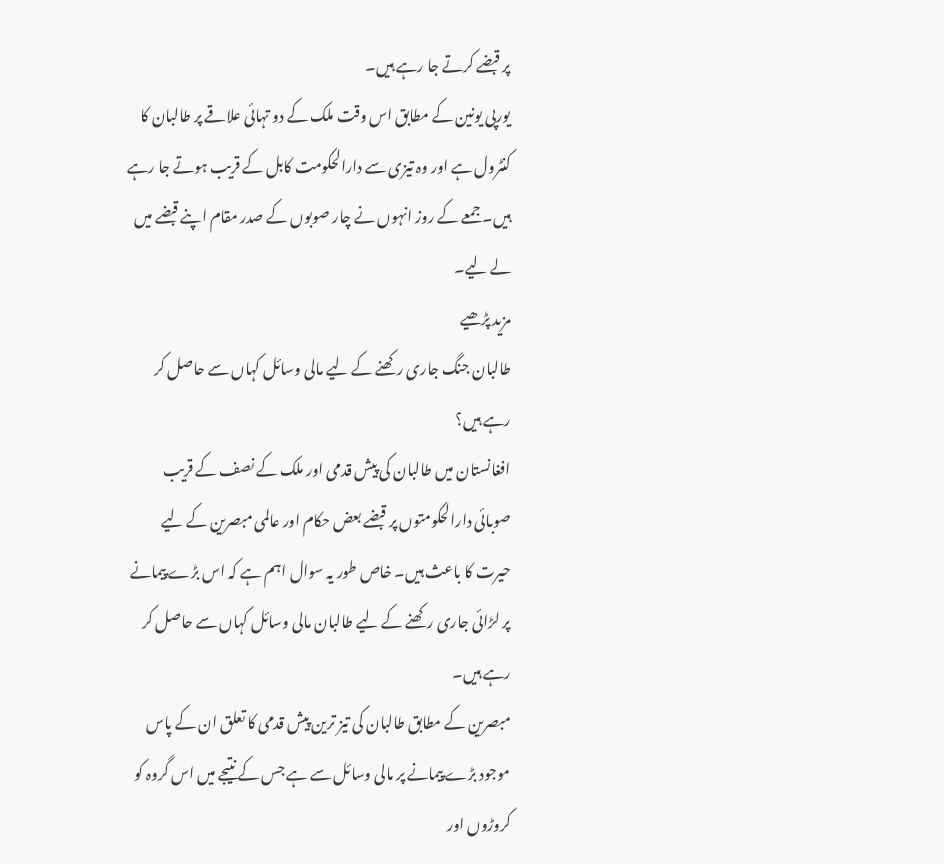پر قبضے کرتے جا رہے ہیں۔
یورپی یونین کے مطابق اس وقت ملک کے دو تہائی علاقے پر طالبان کا کنٹرول ہے اور وہ تیزی سے دارالحکومت کابل کے قریب ہوتے جا رہے ہیں۔ جمعے کے روز انہوں نے چار صوبوں کے صدر مقام اپنے قبضے میں لے لیے۔
مزید پڑھیے
طالبان جنگ جاری رکھنے کے لیے مالی وسائل کہاں سے حاصل کر رہے ہیں؟
افغانستان میں طالبان کی پیش قدمی اور ملک کے نصف کے قریب صوبائی دارالحکومتوں پر قبضے بعض حکام اور عالمی مبصرین کے لیے حیرت کا باعث ہیں۔ خاص طور یہ سوال اہم ہے کہ اس بڑے پیمانے پر لڑائی جاری رکھنے کے لیے طالبان مالی وسائل کہاں سے حاصل کر رہے ہیں۔
مبصرین کے مطابق طالبان کی تیز ترین پیش قدمی کا تعلق ان کے پاس موجود بڑے پیمانے پر مالی وسائل سے ہے جس کے نتیجے میں اس گروہ کو کروڑوں اور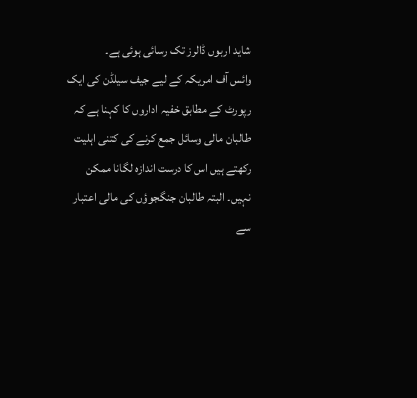شاید اربوں ڈالرز تک رسائی ہوئی ہے۔
وائس آف امریکہ کے لیے جیف سیلڈن کی ایک رپورٹ کے مطابق خفیہ اداروں کا کہنا ہے کہ طالبان مالی وسائل جمع کرنے کی کتنی اہلیت رکھتے ہیں اس کا درست اندازہ لگانا ممکن نہیں۔ البتہ طالبان جنگجوؤں کی مالی اعتبار سے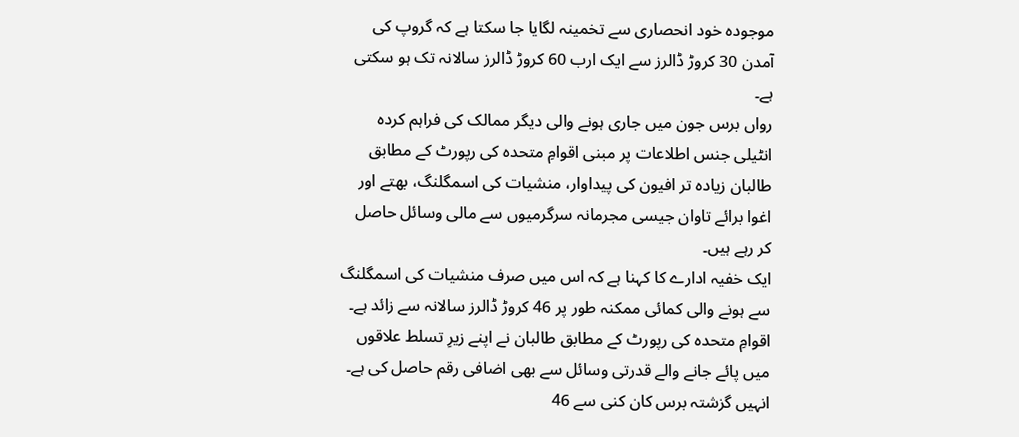موجودہ خود انحصاری سے تخمینہ لگایا جا سکتا ہے کہ گروپ کی آمدن 30 کروڑ ڈالرز سے ایک ارب 60 کروڑ ڈالرز سالانہ تک ہو سکتی ہے۔
رواں برس جون میں جاری ہونے والی دیگر ممالک کی فراہم کردہ انٹیلی جنس اطلاعات پر مبنی اقوامِ متحدہ کی رپورٹ کے مطابق طالبان زیادہ تر افیون کی پیداوار، منشیات کی اسمگلنگ، بھتے اور اغوا برائے تاوان جیسی مجرمانہ سرگرمیوں سے مالی وسائل حاصل کر رہے ہیں۔
ایک خفیہ ادارے کا کہنا ہے کہ اس میں صرف منشیات کی اسمگلنگ سے ہونے والی کمائی ممکنہ طور پر 46 کروڑ ڈالرز سالانہ سے زائد ہے۔
اقوامِ متحدہ کی رپورٹ کے مطابق طالبان نے اپنے زیرِ تسلط علاقوں میں پائے جانے والے قدرتی وسائل سے بھی اضافی رقم حاصل کی ہے۔ انہیں گزشتہ برس کان کنی سے 46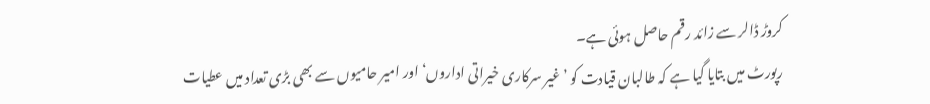کروڑ ڈالر سے زائد رقم حاصل ہوئی ہے۔
رپورٹ میں بتایا گیا ہے کہ طالبان قیادت کو ’غیر سرکاری خیراتی اداروں‘ اور امیر حامیوں سے بھی بڑی تعداد میں عطیات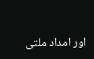اور امداد ملتی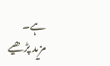ہے۔
مزید پڑھیے